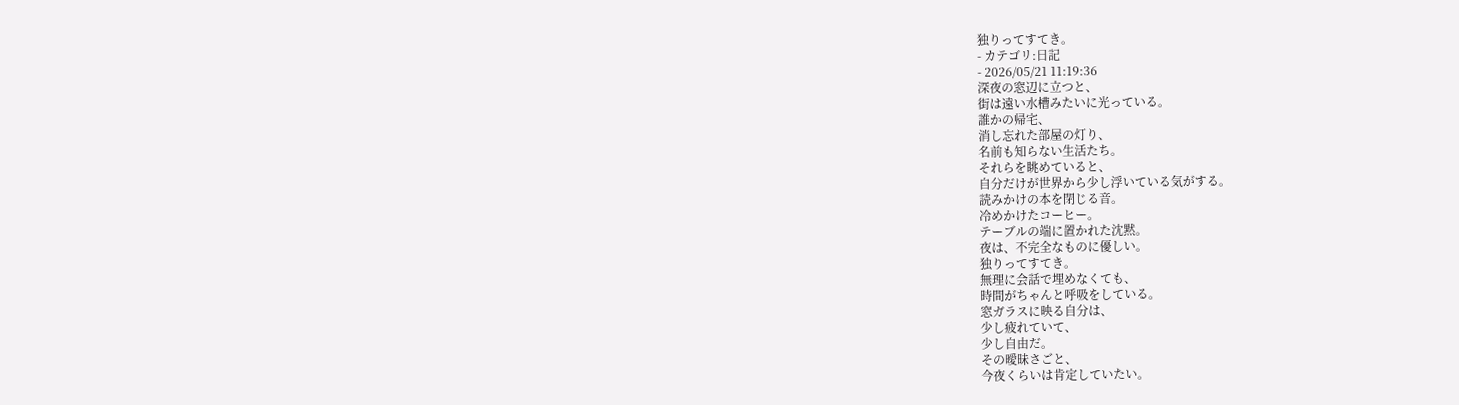独りってすてき。
- カテゴリ:日記
- 2026/05/21 11:19:36
深夜の窓辺に立つと、
街は遠い水槽みたいに光っている。
誰かの帰宅、
消し忘れた部屋の灯り、
名前も知らない生活たち。
それらを眺めていると、
自分だけが世界から少し浮いている気がする。
読みかけの本を閉じる音。
冷めかけたコーヒー。
テーブルの端に置かれた沈黙。
夜は、不完全なものに優しい。
独りってすてき。
無理に会話で埋めなくても、
時間がちゃんと呼吸をしている。
窓ガラスに映る自分は、
少し疲れていて、
少し自由だ。
その曖昧さごと、
今夜くらいは肯定していたい。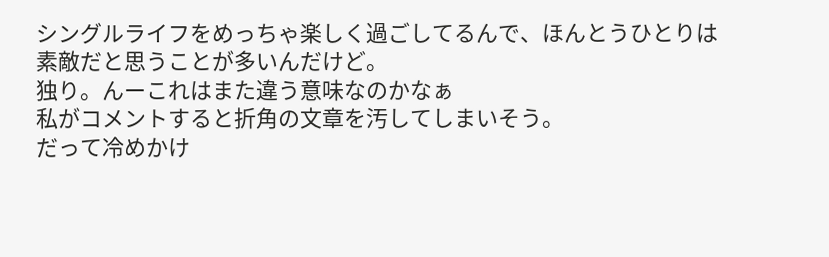シングルライフをめっちゃ楽しく過ごしてるんで、ほんとうひとりは素敵だと思うことが多いんだけど。
独り。んーこれはまた違う意味なのかなぁ
私がコメントすると折角の文章を汚してしまいそう。
だって冷めかけ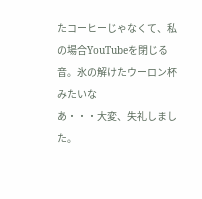たコーヒーじゃなくて、私の場合YouTubeを閉じる音。氷の解けたウーロン杯みたいな
あ・・・大変、失礼しました。